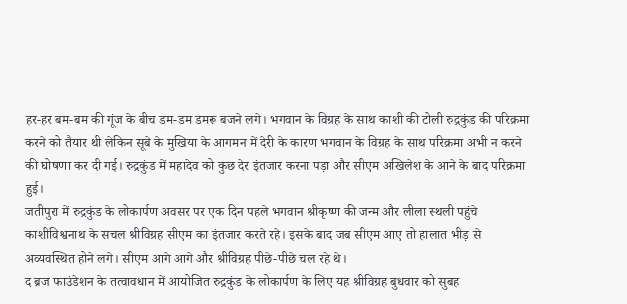हर-हर बम-बम की गूंज के बीच डम-डम डमरू बजने लगे। भगवान के विग्रह के साथ काशी की टोली रुद्रकुंड की परिक्रमा करने को तैयार थी लेकिन सूबे के मुखिया के आगमन में देरी के कारण भगवान के विग्रह के साथ परिक्रमा अभी न करने की घोषणा कर दी गई। रुद्रकुंड में महादेव को कुछ देर इंतजार करना पड़ा और सीएम अखिलेश के आने के बाद परिक्रमा हुई।
जतीपुरा में रुद्रकुंड के लोकार्पण अवसर पर एक दिन पहले भगवान श्रीकृष्ण की जन्म और लीला स्थली पहुंचे काशीविश्वनाथ के सचल श्रीविग्रह सीएम का इंतजार करते रहे। इसके बाद जब सीएम आए तो हालात भीड़ से अव्यवस्थित होने लगे। सीएम आगे आगे और श्रीविग्रह पीछे-पीछे चल रहे थे।
द ब्रज फाउंडेशन के तत्वावधान में आयोजित रुद्रकुंड के लोकार्पण के लिए यह श्रीविग्रह बुधवार को सुबह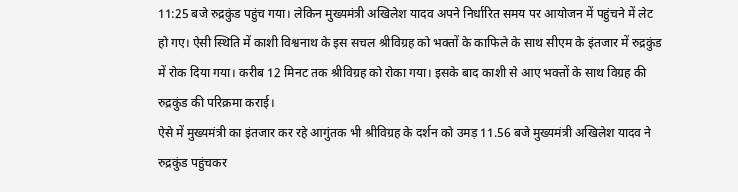11:25 बजे रुद्रकुंड पहुंच गया। लेकिन मुख्यमंत्री अखिलेश यादव अपने निर्धारित समय पर आयोजन में पहुंचने में लेट हो गए। ऐसी स्थिति में काशी विश्वनाथ के इस सचल श्रीविग्रह को भक्तों के काफिले के साथ सीएम के इंतजार में रुद्रकुंड में रोक दिया गया। करीब 12 मिनट तक श्रीविग्रह को रोका गया। इसके बाद काशी से आए भक्तों के साथ विग्रह की रुद्रकुंड की परिक्रमा कराई।
ऐसे में मुख्यमंत्री का इंतजार कर रहे आगुंतक भी श्रीविग्रह के दर्शन को उमड़ 11.56 बजे मुख्यमंत्री अखिलेश यादव ने रुद्रकुंड पहुंचकर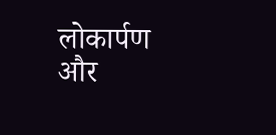लोकार्पण और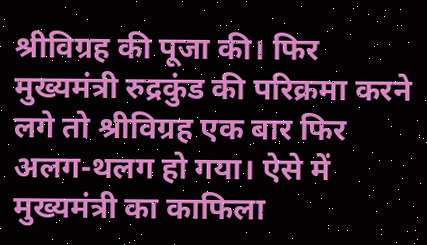श्रीविग्रह की पूजा की। फिर मुख्यमंत्री रुद्रकुंड की परिक्रमा करने लगे तो श्रीविग्रह एक बार फिर अलग-थलग हो गया। ऐसे में मुख्यमंत्री का काफिला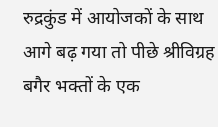रुद्रकुंड में आयोजकों के साथ आगे बढ़ गया तो पीछे श्रीविग्रह बगैर भक्तों के एक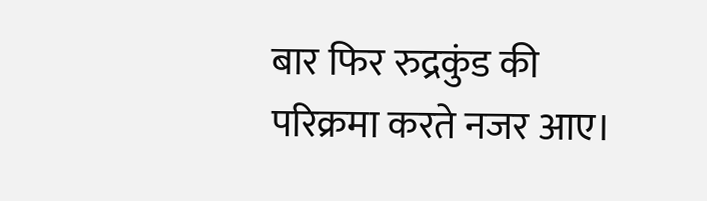बार फिर रुद्रकुंड की परिक्रमा करते नजर आए।